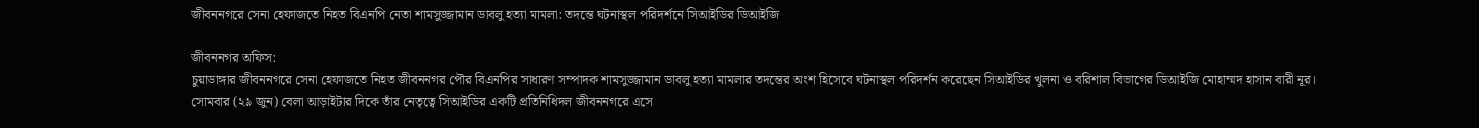জীবননগরে সেনা হেফাজতে নিহত বিএনপি নেতা শামসুজ্জামান ডাবলু হত্যা মামলা: তদন্তে ঘটনাস্থল পরিদর্শনে সিআইডির ডিআইজি

জীবননগর অফিস:
চুয়াডাঙ্গার জীবননগরে সেনা হেফাজতে নিহত জীবননগর পৌর বিএনপির সাধারণ সম্পাদক শামসুজ্জামান ডাবলু হত্যা মামলার তদন্তের অংশ হিসেবে ঘটনাস্থল পরিদর্শন করেছেন সিআইডির খুলনা ও বরিশাল বিভাগের ডিআইজি মোহাম্মদ হাসান বারী নূর।
সোমবার (২৯ জুন) বেলা আড়াইটার দিকে তাঁর নেতৃত্বে সিআইডির একটি প্রতিনিধিদল জীবননগরে এসে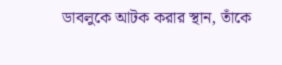ডাবলুকে আটক করার স্থান, তাঁকে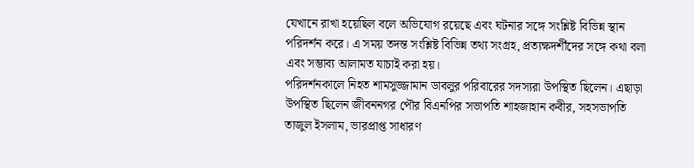যেখানে রাখা হয়েছিল বলে অভিযোগ রয়েছে এবং ঘটনার সঙ্গে সংশ্লিষ্ট বিভিন্ন স্থান পরিদর্শন করে। এ সময় তদন্ত সংশ্লিষ্ট বিভিন্ন তথ্য সংগ্রহ, প্রত্যক্ষদর্শীদের সঙ্গে কথা বলা এবং সম্ভাব্য আলামত যাচাই করা হয়।
পরিদর্শনকালে নিহত শামসুজ্জামান ডাবলুর পরিবারের সদস্যরা উপস্থিত ছিলেন। এছাড়া উপস্থিত ছিলেন জীবননগর পৌর বিএনপির সভাপতি শাহজাহান কবীর, সহসভাপতি তাজুল ইসলাম, ভারপ্রাপ্ত সাধারণ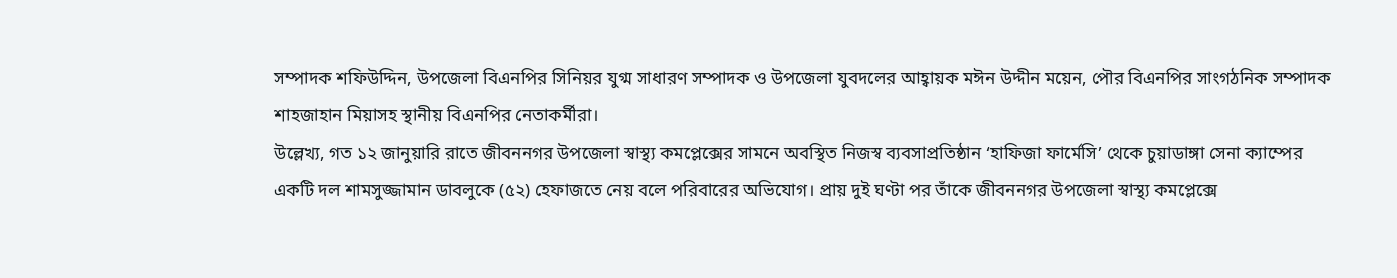সম্পাদক শফিউদ্দিন, উপজেলা বিএনপির সিনিয়র যুগ্ম সাধারণ সম্পাদক ও উপজেলা যুবদলের আহ্বায়ক মঈন উদ্দীন ময়েন, পৌর বিএনপির সাংগঠনিক সম্পাদক শাহজাহান মিয়াসহ স্থানীয় বিএনপির নেতাকর্মীরা।
উল্লেখ্য, গত ১২ জানুয়ারি রাতে জীবননগর উপজেলা স্বাস্থ্য কমপ্লেক্সের সামনে অবস্থিত নিজস্ব ব্যবসাপ্রতিষ্ঠান ‘হাফিজা ফার্মেসি’ থেকে চুয়াডাঙ্গা সেনা ক্যাম্পের একটি দল শামসুজ্জামান ডাবলুকে (৫২) হেফাজতে নেয় বলে পরিবারের অভিযোগ। প্রায় দুই ঘণ্টা পর তাঁকে জীবননগর উপজেলা স্বাস্থ্য কমপ্লেক্সে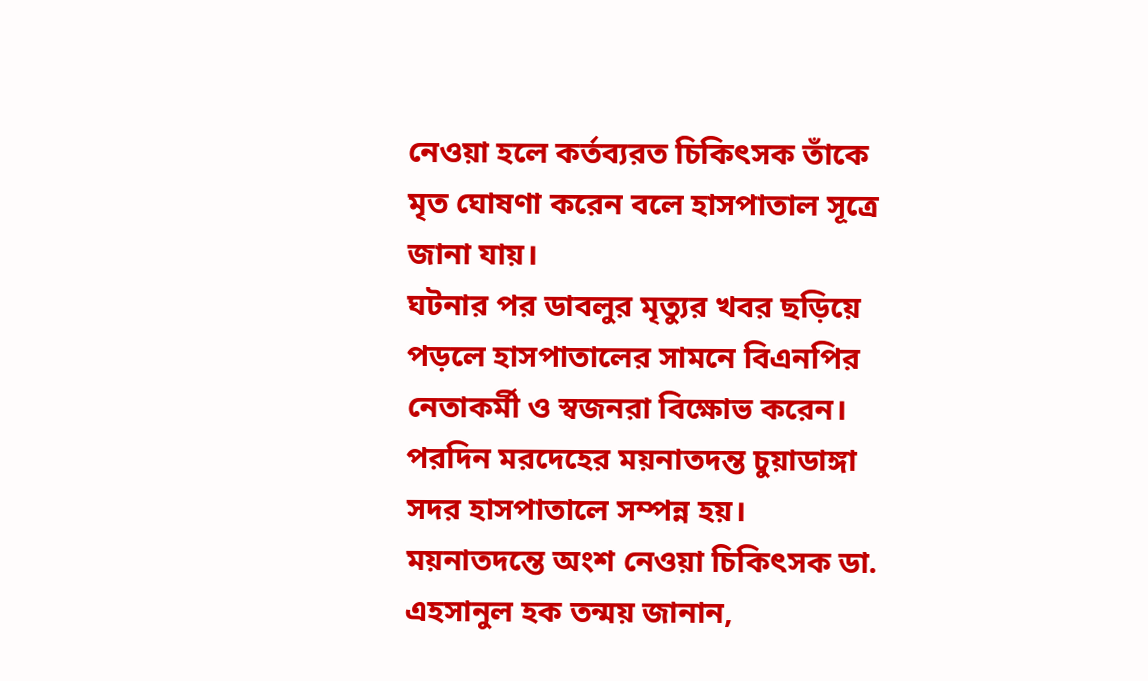নেওয়া হলে কর্তব্যরত চিকিৎসক তাঁকে মৃত ঘোষণা করেন বলে হাসপাতাল সূত্রে জানা যায়।
ঘটনার পর ডাবলুর মৃত্যুর খবর ছড়িয়ে পড়লে হাসপাতালের সামনে বিএনপির নেতাকর্মী ও স্বজনরা বিক্ষোভ করেন। পরদিন মরদেহের ময়নাতদন্ত চুয়াডাঙ্গা সদর হাসপাতালে সম্পন্ন হয়।
ময়নাতদন্তে অংশ নেওয়া চিকিৎসক ডা. এহসানুল হক তন্ময় জানান,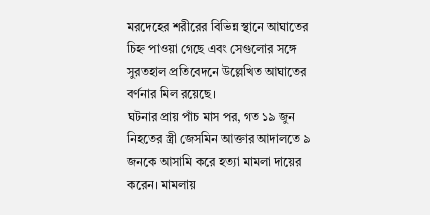মরদেহের শরীরের বিভিন্ন স্থানে আঘাতের চিহ্ন পাওয়া গেছে এবং সেগুলোর সঙ্গে সুরতহাল প্রতিবেদনে উল্লেখিত আঘাতের বর্ণনার মিল রয়েছে।
ঘটনার প্রায় পাঁচ মাস পর, গত ১৯ জুন নিহতের স্ত্রী জেসমিন আক্তার আদালতে ৯ জনকে আসামি করে হত্যা মামলা দায়ের করেন। মামলায়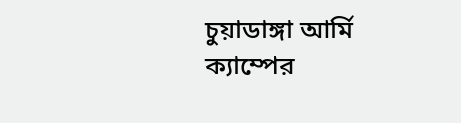চুয়াডাঙ্গা আর্মি ক্যাম্পের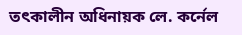তৎকালীন অধিনায়ক লে. কর্নেল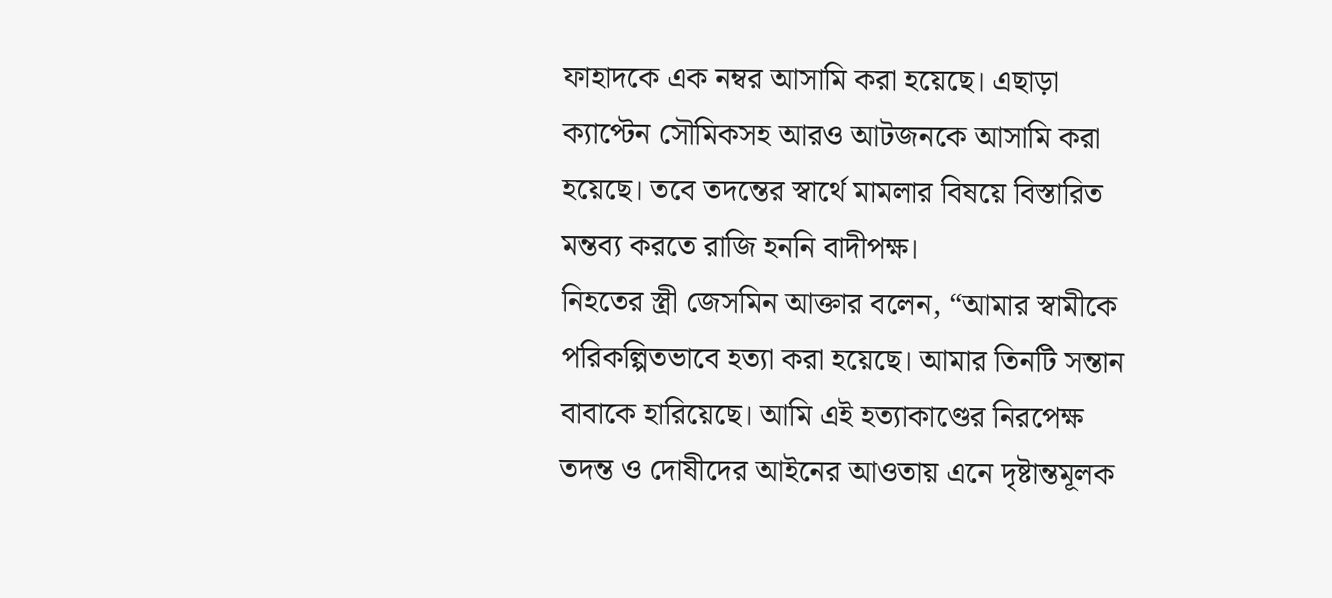ফাহাদকে এক নম্বর আসামি করা হয়েছে। এছাড়া ক্যাপ্টেন সৌমিকসহ আরও আটজনকে আসামি করা হয়েছে। তবে তদন্তের স্বার্থে মামলার বিষয়ে বিস্তারিত মন্তব্য করতে রাজি হননি বাদীপক্ষ।
নিহতের স্ত্রী জেসমিন আক্তার বলেন, “আমার স্বামীকে পরিকল্পিতভাবে হত্যা করা হয়েছে। আমার তিনটি সন্তান বাবাকে হারিয়েছে। আমি এই হত্যাকাণ্ডের নিরপেক্ষ তদন্ত ও দোষীদের আইনের আওতায় এনে দৃষ্টান্তমূলক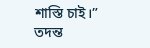শাস্তি চাই।”
তদন্ত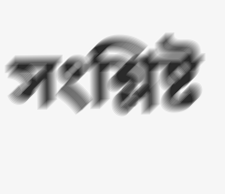সংশ্লিষ্ট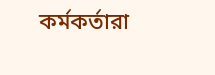কর্মকর্তারা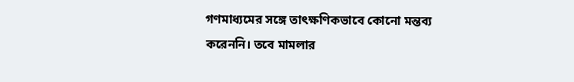গণমাধ্যমের সঙ্গে তাৎক্ষণিকভাবে কোনো মন্তব্য করেননি। তবে মামলার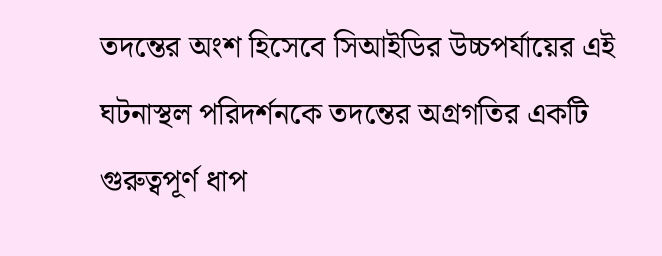তদন্তের অংশ হিসেবে সিআইডির উচ্চপর্যায়ের এই ঘটনাস্থল পরিদর্শনকে তদন্তের অগ্রগতির একটি গুরুত্বপূর্ণ ধাপ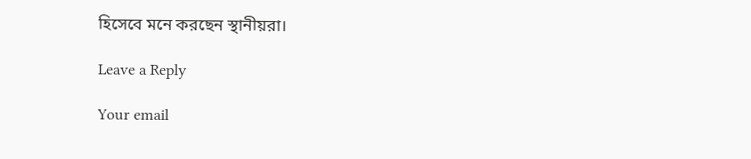হিসেবে মনে করছেন স্থানীয়রা।

Leave a Reply

Your email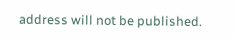address will not be published.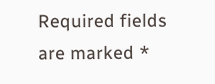Required fields are marked *